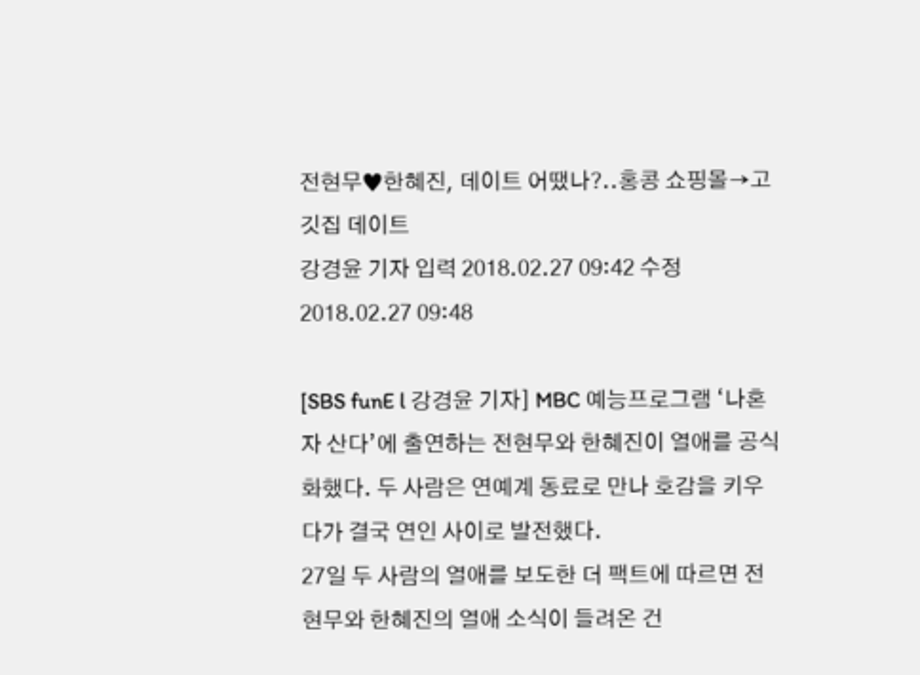전현무♥한혜진, 데이트 어땠나?..홍콩 쇼핑몰→고깃집 데이트
강경윤 기자 입력 2018.02.27 09:42 수정 2018.02.27 09:48

[SBS funE l 강경윤 기자] MBC 예능프로그램 ‘나혼자 산다’에 출연하는 전현무와 한혜진이 열애를 공식화했다. 두 사람은 연예계 동료로 만나 호감을 키우다가 결국 연인 사이로 발전했다.
27일 두 사람의 열애를 보도한 더 팩트에 따르면 전현무와 한혜진의 열애 소식이 들려온 건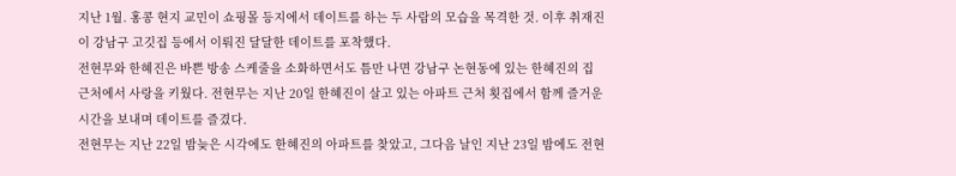지난 1월. 홍콩 현지 교민이 쇼핑몰 등지에서 데이트를 하는 두 사람의 모습을 목격한 것. 이후 취재진이 강남구 고깃집 등에서 이뤄진 달달한 데이트를 포착했다.
전현무와 한혜진은 바쁜 방송 스케줄을 소화하면서도 틈만 나면 강남구 논현동에 있는 한혜진의 집 근처에서 사랑을 키웠다. 전현무는 지난 20일 한혜진이 살고 있는 아파트 근처 횟집에서 함께 즐거운 시간을 보내며 데이트를 즐겼다.
전현무는 지난 22일 밤늦은 시각에도 한혜진의 아파트를 찾았고, 그다음 날인 지난 23일 밤에도 전현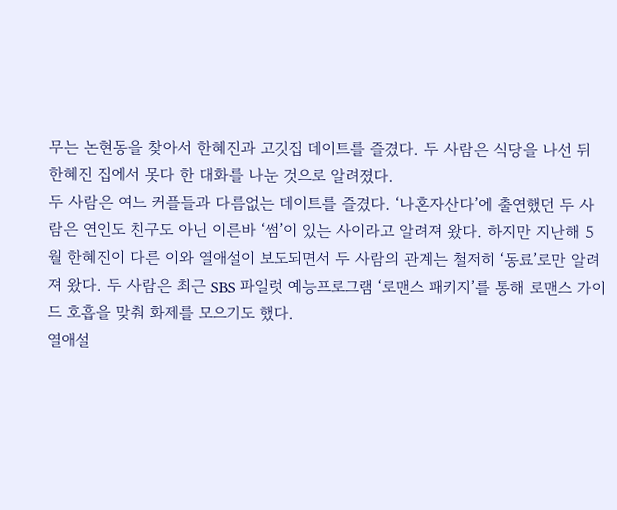무는 논현동을 찾아서 한혜진과 고깃집 데이트를 즐겼다. 두 사람은 식당을 나선 뒤 한혜진 집에서 못다 한 대화를 나눈 것으로 알려졌다.
두 사람은 여느 커플들과 다름없는 데이트를 즐겼다. ‘나혼자산다’에 출연했던 두 사람은 연인도 친구도 아닌 이른바 ‘썸’이 있는 사이라고 알려져 왔다. 하지만 지난해 5월 한혜진이 다른 이와 열애설이 보도되면서 두 사람의 관계는 철저히 ‘동료’로만 알려져 왔다. 두 사람은 최근 SBS 파일럿 예능프로그램 ‘로맨스 패키지’를 통해 로맨스 가이드 호흡을 맞춰 화제를 모으기도 했다.
열애설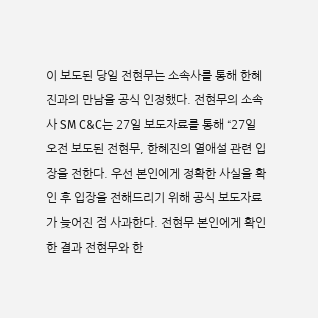이 보도된 당일 전현무는 소속사를 통해 한혜진과의 만남을 공식 인정했다. 전현무의 소속사 SM C&C는 27일 보도자료를 통해 “27일 오전 보도된 전현무, 한혜진의 열애설 관련 입장을 전한다. 우선 본인에게 정확한 사실을 확인 후 입장을 전해드리기 위해 공식 보도자료가 늦어진 점 사과한다. 전현무 본인에게 확인한 결과 전현무와 한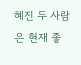혜진 두 사람은 현재 좋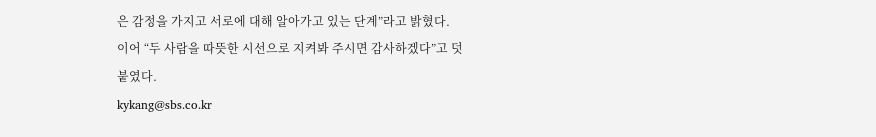은 감정을 가지고 서로에 대해 알아가고 있는 단계”라고 밝혔다.
이어 “두 사람을 따뜻한 시선으로 지켜봐 주시면 감사하겠다”고 덧붙였다.
kykang@sbs.co.kr